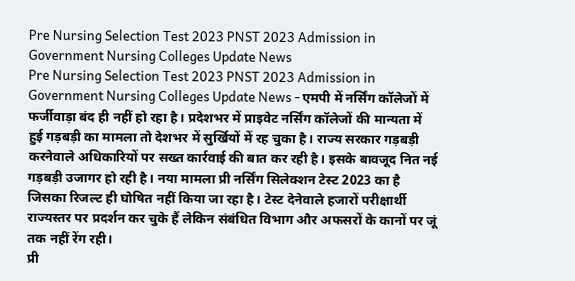Pre Nursing Selection Test 2023 PNST 2023 Admission in Government Nursing Colleges Update News
Pre Nursing Selection Test 2023 PNST 2023 Admission in Government Nursing Colleges Update News - एमपी में नर्सिंग कॉलेजों में फर्जीवाड़ा बंद ही नहीं हो रहा है। प्रदेशभर में प्राइवेट नर्सिंग कॉलेजों की मान्यता में हुई गड़बड़ी का मामला तो देशभर में सुर्खियों में रह चुका है। राज्य सरकार गड़बड़ी करनेवाले अधिकारियों पर सख्त कार्रवाई की बात कर रही है। इसके बावजूद नित नई गड़बड़ी उजागर हो रही है। नया मामला प्री नर्सिंग सिलेक्शन टेस्ट 2023 का है जिसका रिजल्ट ही घोषित नहीं किया जा रहा है। टेस्ट देनेवाले हजारों परीक्षार्थी राज्यस्तर पर प्रदर्शन कर चुके हैं लेकिन संबंधित विभाग और अफसरों के कानों पर जूं तक नहीं रेंग रही।
प्री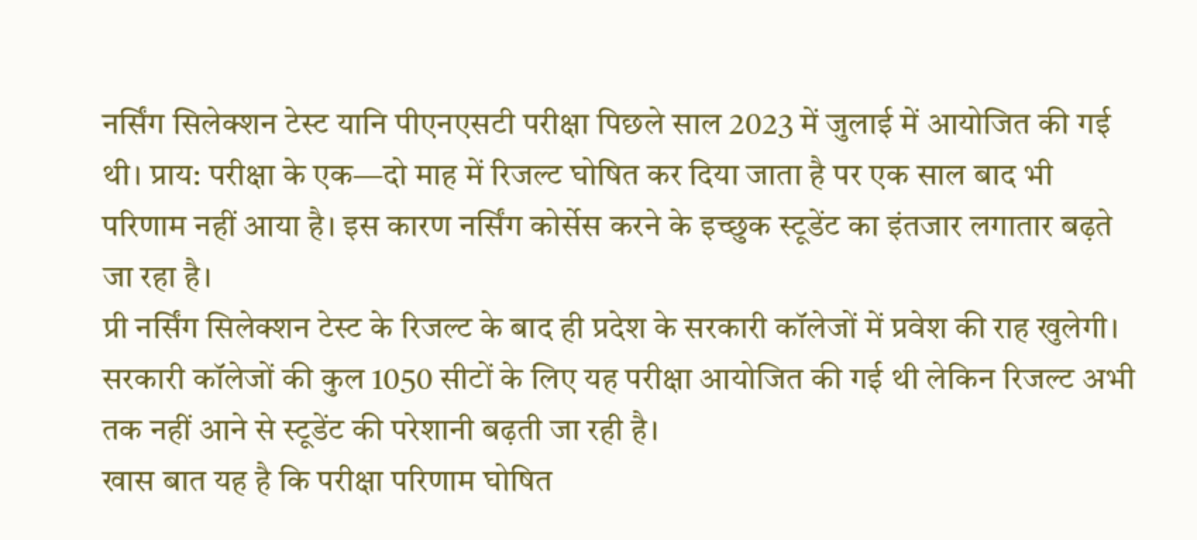नर्सिंग सिलेक्शन टेस्ट यानि पीएनएसटी परीक्षा पिछले साल 2023 में जुलाई में आयोजित की गई थी। प्राय: परीक्षा के एक—दो माह में रिजल्ट घोषित कर दिया जाता है पर एक साल बाद भी परिणाम नहीं आया है। इस कारण नर्सिंग कोर्सेस करने के इच्छुक स्टूडेंट का इंतजार लगातार बढ़ते जा रहा है।
प्री नर्सिंग सिलेक्शन टेस्ट के रिजल्ट के बाद ही प्रदेश के सरकारी कॉलेजों में प्रवेश की राह खुलेगी। सरकारी कॉलेजों की कुल 1050 सीटों के लिए यह परीक्षा आयोजित की गई थी लेकिन रिजल्ट अभी तक नहीं आने से स्टूडेंट की परेशानी बढ़ती जा रही है।
खास बात यह है कि परीक्षा परिणाम घोषित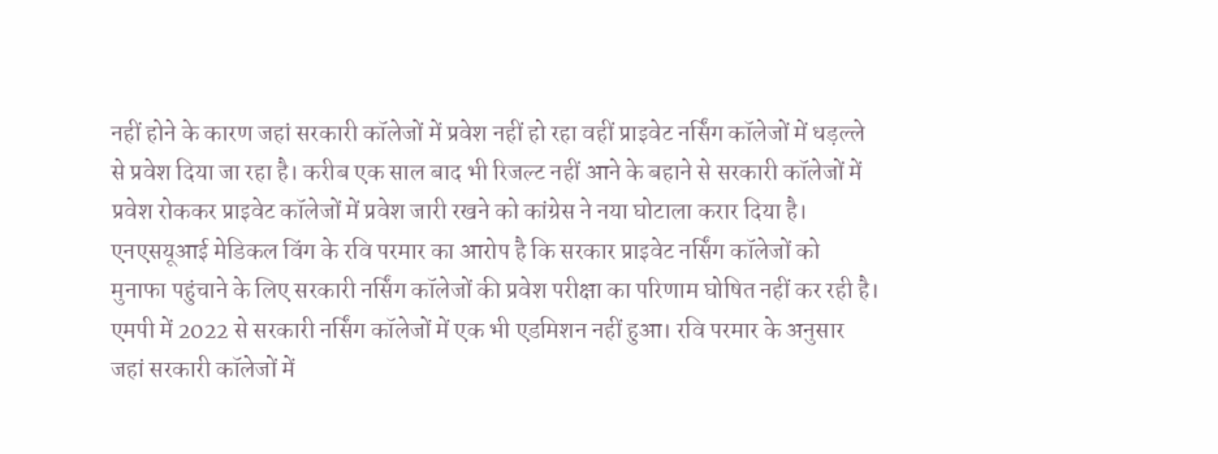नहीं होने के कारण जहां सरकारी कॉलेजों में प्रवेश नहीं हो रहा वहीं प्राइवेट नर्सिंग कॉलेजों में धड़ल्ले से प्रवेश दिया जा रहा है। करीब एक साल बाद भी रिजल्ट नहीं आने के बहाने से सरकारी कॉलेजों में प्रवेश रोककर प्राइवेट कॉलेजों में प्रवेश जारी रखने को कांग्रेस ने नया घोटाला करार दिया है।
एनएसयूआई मेडिकल विंग के रवि परमार का आरोप है कि सरकार प्राइवेट नर्सिंग कॉलेजों को मुनाफा पहुंचाने के लिए सरकारी नर्सिंग कॉलेजों की प्रवेश परीक्षा का परिणाम घोषित नहीं कर रही है। एमपी में 2022 से सरकारी नर्सिंग कॉलेजों में एक भी एडमिशन नहीं हुआ। रवि परमार के अनुसार जहां सरकारी कॉलेजों में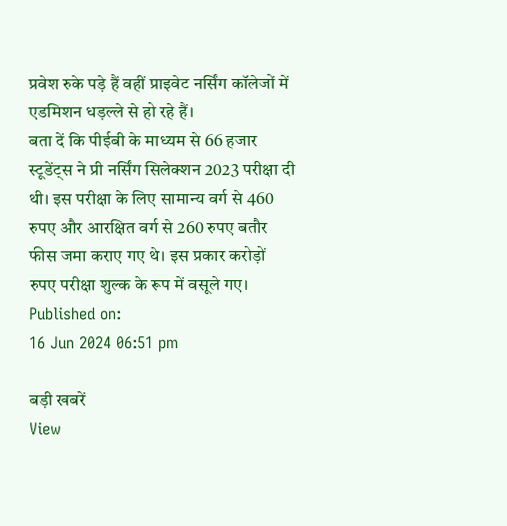प्रवेश रुके पड़े हैं वहीं प्राइवेट नर्सिंग कॉलेजों में एडमिशन धड़ल्ले से हो रहे हैं।
बता दें कि पीईबी के माध्यम से 66 हजार स्टूडेंट्स ने प्री नर्सिंग सिलेक्शन 2023 परीक्षा दी थी। इस परीक्षा के लिए सामान्य वर्ग से 460 रुपए और आरक्षित वर्ग से 260 रुपए बतौर फीस जमा कराए गए थे। इस प्रकार करोड़ों रुपए परीक्षा शुल्क के रूप में वसूले गए।
Published on:
16 Jun 2024 06:51 pm

बड़ी खबरें
View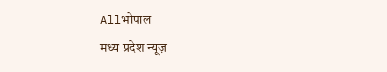Allभोपाल
मध्य प्रदेश न्यूज़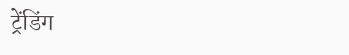ट्रेंडिंग